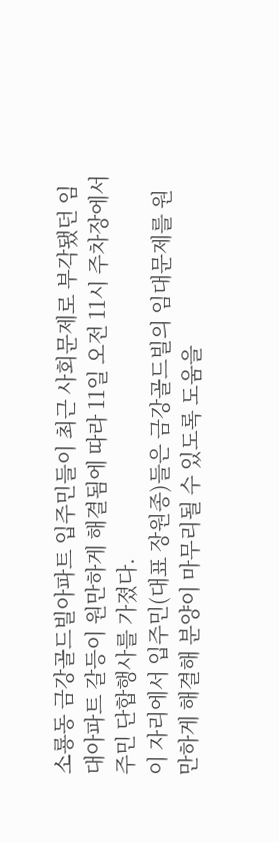소룡동 금강골드빌아파트 입주민들이 최근 사회문제로 부각됐던 임대아파트 갈등이 원만하게 해결됨에 따라 11일 오전 11시 주차장에서 주민 단합행사를 가졌다.
이 자리에서 입주민(대표 장원종)들은 금강골드빌의 임대문제를 원만하게 해결해 분양이 마무리될 수 있도록 도움을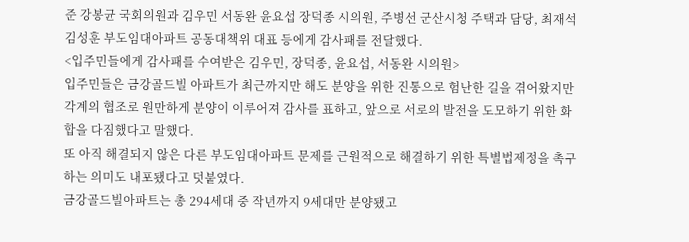준 강봉균 국회의원과 김우민 서동완 윤요섭 장덕종 시의원, 주병선 군산시청 주택과 담당, 최재석 김성훈 부도임대아파트 공동대책위 대표 등에게 감사패를 전달했다.
<입주민들에게 감사패를 수여받은 김우민, 장덕종, 윤요섭, 서동완 시의원>
입주민들은 금강골드빌 아파트가 최근까지만 해도 분양을 위한 진통으로 험난한 길을 겪어왔지만 각계의 협조로 원만하게 분양이 이루어져 감사를 표하고, 앞으로 서로의 발전을 도모하기 위한 화합을 다짐했다고 말했다.
또 아직 해결되지 않은 다른 부도임대아파트 문제를 근원적으로 해결하기 위한 특별법제정을 촉구하는 의미도 내포됐다고 덧붙였다.
금강골드빌아파트는 총 294세대 중 작년까지 9세대만 분양됐고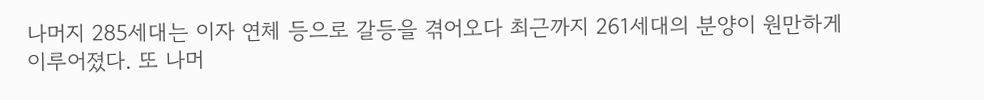나머지 285세대는 이자 연체 등으로 갈등을 겪어오다 최근까지 261세대의 분양이 원만하게 이루어졌다. 또 나머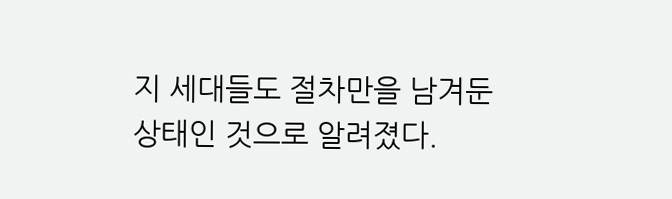지 세대들도 절차만을 남겨둔 상태인 것으로 알려졌다.